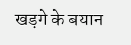खड़गे के बयान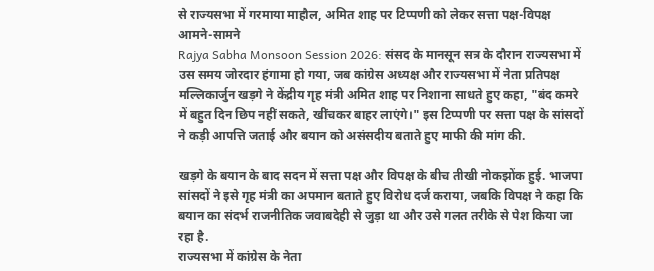से राज्यसभा में गरमाया माहौल, अमित शाह पर टिप्पणी को लेकर सत्ता पक्ष-विपक्ष आमने-सामने
Rajya Sabha Monsoon Session 2026: संसद के मानसून सत्र के दौरान राज्यसभा में उस समय जोरदार हंगामा हो गया, जब कांग्रेस अध्यक्ष और राज्यसभा में नेता प्रतिपक्ष मल्लिकार्जुन खड़गे ने केंद्रीय गृह मंत्री अमित शाह पर निशाना साधते हुए कहा, "बंद कमरे में बहुत दिन छिप नहीं सकते, खींचकर बाहर लाएंगे।" इस टिप्पणी पर सत्ता पक्ष के सांसदों ने कड़ी आपत्ति जताई और बयान को असंसदीय बताते हुए माफी की मांग की.

खड़गे के बयान के बाद सदन में सत्ता पक्ष और विपक्ष के बीच तीखी नोकझोंक हुई. भाजपा सांसदों ने इसे गृह मंत्री का अपमान बताते हुए विरोध दर्ज कराया, जबकि विपक्ष ने कहा कि बयान का संदर्भ राजनीतिक जवाबदेही से जुड़ा था और उसे गलत तरीके से पेश किया जा रहा है.
राज्यसभा में कांग्रेस के नेता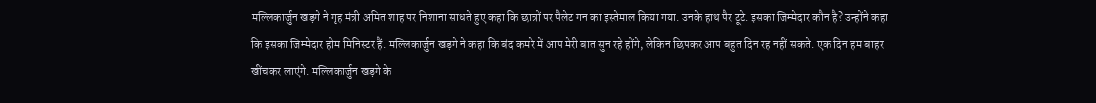मल्लिकार्जुन खड़गे ने गृह मंत्री अमित शाह पर निशाना साधते हुए कहा कि छात्रों पर पैलेट गन का इस्तेमाल किया गया. उनके हाथ पैर टूटे. इसका जिम्मेदार कौन है? उन्होंने कहा कि इसका जिम्मेदार होम मिनिस्टर हैं. मल्लिकार्जुन खड़गे ने कहा कि बंद कमरे में आप मेरी बात सुन रहे होंगे, लेकिन छिपकर आप बहुत दिन रह नहीं सकते. एक दिन हम बाहर खींचकर लाएंगे. मल्लिकार्जुन खड़गे के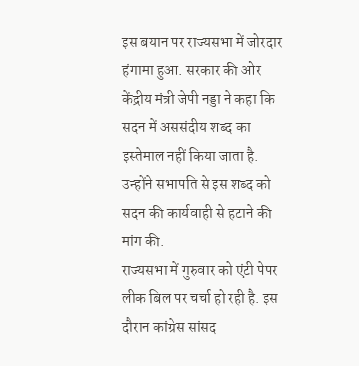इस बयान पर राज्यसभा में जोरदार हंगामा हुआ. सरकार की ओर केंद्रीय मंत्री जेपी नड्डा ने कहा कि सदन में अससंदीय शब्द का इस्तेमाल नहीं किया जाता है. उन्होंने सभापति से इस शब्द को सदन की कार्यवाही से हटाने की मांग की.
राज्यसभा में गुरुवार को एंटी पेपर लीक बिल पर चर्चा हो रही है. इस दौरान कांग्रेस सांसद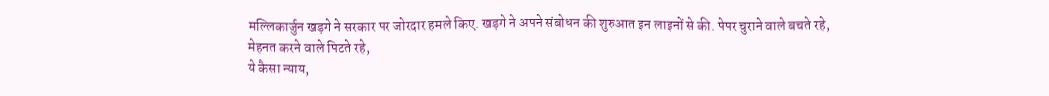मल्लिकार्जुन खड़गे ने सरकार पर जोरदार हमले किए. खड़गे ने अपने संबोधन की शुरुआत इन लाइनों से की. पेपर चुराने वाले बचते रहे,
मेहनत करने वाले पिटते रहे,
ये कैसा न्याय,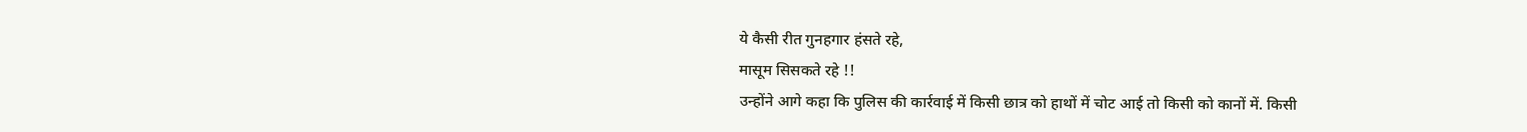ये कैसी रीत गुनहगार हंसते रहे,
मासूम सिसकते रहे !!
उन्होंने आगे कहा कि पुलिस की कार्रवाई में किसी छात्र को हाथों में चोट आई तो किसी को कानों में. किसी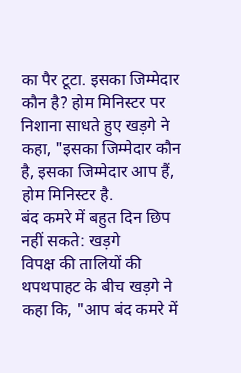का पैर टूटा. इसका जिम्मेदार कौन है? होम मिनिस्टर पर निशाना साधते हुए खड़गे ने कहा, "इसका जिम्मेदार कौन है, इसका जिम्मेदार आप हैं, होम मिनिस्टर है.
बंद कमरे में बहुत दिन छिप नहीं सकते: खड़गे
विपक्ष की तालियों की थपथपाहट के बीच खड़गे ने कहा कि, "आप बंद कमरे में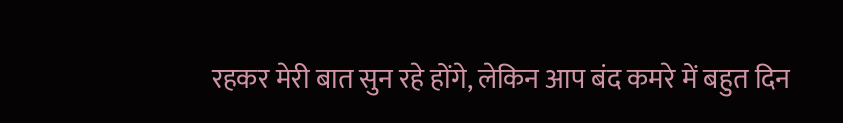रहकर मेरी बात सुन रहे होंगे, लेकिन आप बंद कमरे में बहुत दिन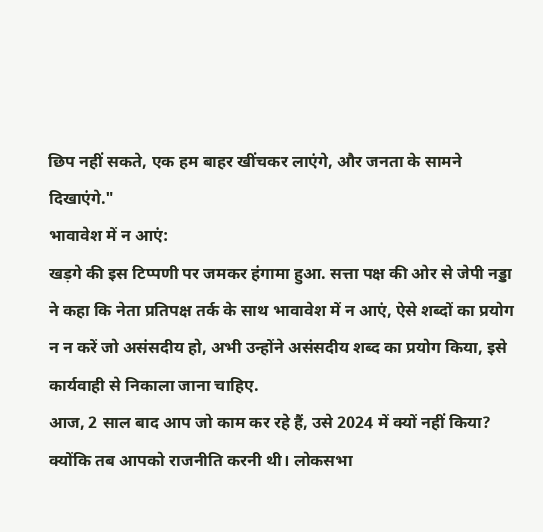छिप नहीं सकते, एक हम बाहर खींचकर लाएंगे, और जनता के सामने दिखाएंगे."
भावावेश में न आएं:
खड़गे की इस टिप्पणी पर जमकर हंगामा हुआ. सत्ता पक्ष की ओर से जेपी नड्डा ने कहा कि नेता प्रतिपक्ष तर्क के साथ भावावेश में न आएं, ऐसे शब्दों का प्रयोग न न करें जो असंसदीय हो, अभी उन्होंने असंसदीय शब्द का प्रयोग किया, इसे कार्यवाही से निकाला जाना चाहिए.
आज, 2 साल बाद आप जो काम कर रहे हैं, उसे 2024 में क्यों नहीं किया? क्योंकि तब आपको राजनीति करनी थी। लोकसभा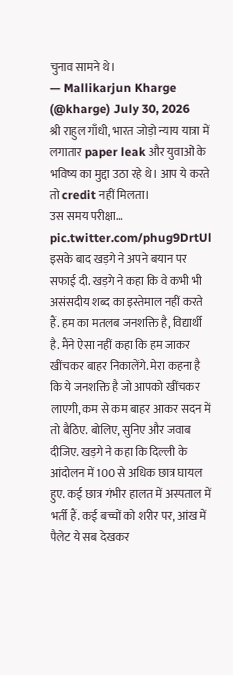चुनाव सामने थे।
— Mallikarjun Kharge (@kharge) July 30, 2026
श्री राहुल गाँधी, भारत जोड़ो न्याय यात्रा में लगातार paper leak और युवाओं के भविष्य का मुद्दा उठा रहे थे। आप ये करते तो credit नहीं मिलता।
उस समय परीक्षा… pic.twitter.com/phug9DrtUl
इसके बाद खड़गे ने अपने बयान पर सफाई दी. खड़गे ने कहा कि वे कभी भी असंसदीय शब्द का इस्तेमाल नहीं करते हैं. हम का मतलब जनशक्ति है, विद्यार्थी है. मैंने ऐसा नहीं कहा कि हम जाकर खींचकर बाहर निकालेंगे. मेरा कहना है कि ये जनशक्ति है जो आपको खींचकर लाएगी, कम से कम बाहर आकर सदन में तो बैठिए. बोलिए, सुनिए और जवाब दीजिए. खड़गे ने कहा कि दिल्ली के आंदोलन में 100 से अधिक छात्र घायल हुए. कई छात्र गंभीर हालत में अस्पताल में भर्ती हैं. कई बच्चों को शरीर पर, आंख में पैलेट ये सब देखकर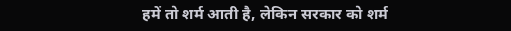हमें तो शर्म आती है, लेकिन सरकार को शर्म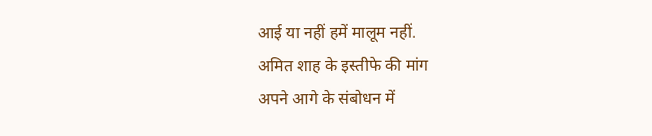आई या नहीं हमें मालूम नहीं.
अमित शाह के इस्तीफे की मांग
अपने आगे के संबोधन में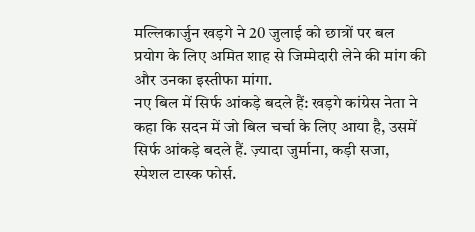मल्लिकार्जुन खड़गे ने 20 जुलाई को छात्रों पर बल प्रयोग के लिए अमित शाह से जिम्मेदारी लेने की मांग की और उनका इस्तीफा मांगा.
नए बिल में सिर्फ आंकड़े बदले हैं: खड़गे कांग्रेस नेता ने कहा कि सदन में जो बिल चर्चा के लिए आया है, उसमें सिर्फ आंकड़े बदले हैं. ज़्यादा जुर्माना, कड़ी सजा, स्पेशल टास्क फोर्स.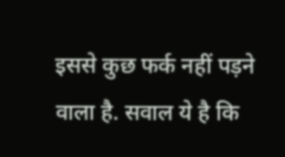इससे कुछ फर्क नहीं पड़ने वाला है. सवाल ये है कि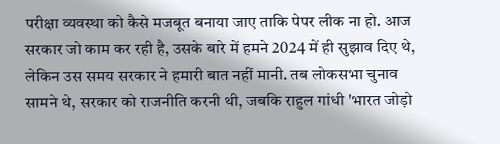परीक्षा व्यवस्था को कैसे मजबूत बनाया जाए ताकि पेपर लीक ना हो. आज सरकार जो काम कर रही है, उसके बारे में हमने 2024 में ही सुझाव दिए थे, लेकिन उस समय सरकार ने हमारी बात नहीं मानी. तब लोकसभा चुनाव सामने थे, सरकार को राजनीति करनी थी, जबकि राहुल गांधी 'भारत जोड़ो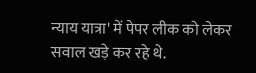न्याय यात्रा' में पेपर लीक को लेकर सवाल खड़े कर रहे थे.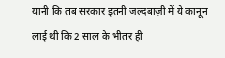यानी कि तब सरकार इतनी जल्दबाज़ी में ये कानून लाई थी कि 2 साल के भीतर ही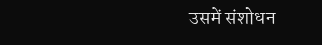उसमें संशोधन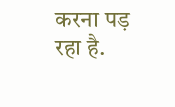करना पड़ रहा है.